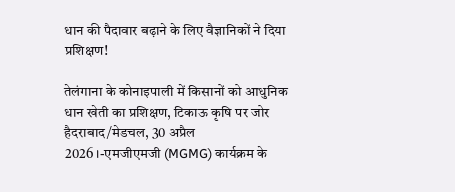धान की पैदावार बढ़ाने के लिए वैज्ञानिकों ने दिया प्रशिक्षण!

तेलंगाना के कोनाइपाली में किसानों को आधुनिक धान खेती का प्रशिक्षण, टिकाऊ कृषि पर जोर हैदराबाद/मेडचल, 30 अप्रैल 2026।-एमजीएमजी (MGMG) कार्यक्रम के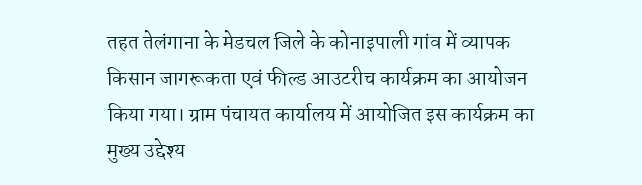तहत तेलंगाना के मेडचल जिले के कोनाइपाली गांव में व्यापक किसान जागरूकता एवं फील्ड आउटरीच कार्यक्रम का आयोजन किया गया। ग्राम पंचायत कार्यालय में आयोजित इस कार्यक्रम का मुख्य उद्देश्य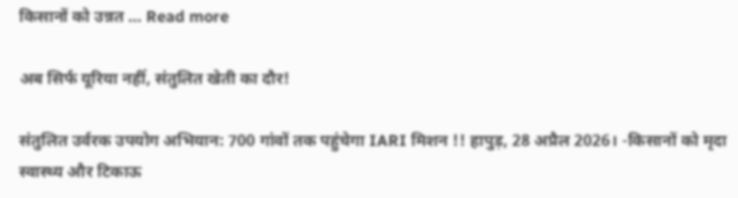किसानों को उन्नत … Read more

अब सिर्फ यूरिया नहीं, संतुलित खेती का दौर!

संतुलित उर्वरक उपयोग अभियान: 700 गांवों तक पहुंचेगा IARI मिशन !! हापुड़, 28 अप्रैल 2026। -किसानों को मृदा स्वास्थ्य और टिकाऊ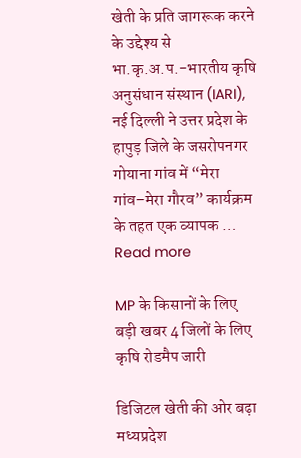खेती के प्रति जागरूक करने के उद्देश्य से भा.कृ.अ.प.-भारतीय कृषि अनुसंधान संस्थान (IARI), नई दिल्ली ने उत्तर प्रदेश के हापुड़ जिले के जसरोपनगर गोयाना गांव में “मेरा गांव–मेरा गौरव” कार्यक्रम के तहत एक व्यापक … Read more

MP के किसानों के लिए बड़ी खबर 4 जिलों के लिए कृषि रोडमैप जारी

डिजिटल खेती की ओर बढ़ा मध्यप्रदेश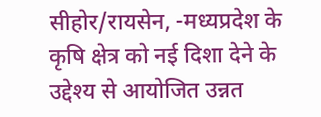सीहोर/रायसेन, -मध्यप्रदेश के कृषि क्षेत्र को नई दिशा देने के उद्देश्य से आयोजित उन्नत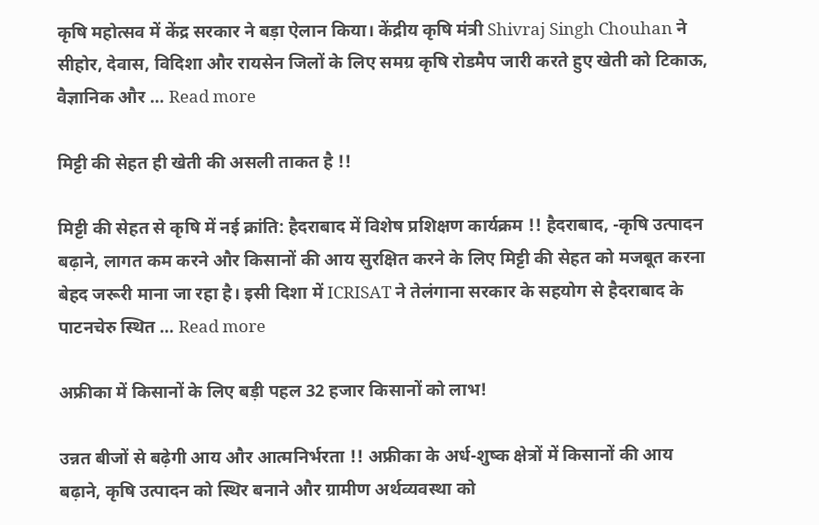कृषि महोत्सव में केंद्र सरकार ने बड़ा ऐलान किया। केंद्रीय कृषि मंत्री Shivraj Singh Chouhan ने सीहोर, देवास, विदिशा और रायसेन जिलों के लिए समग्र कृषि रोडमैप जारी करते हुए खेती को टिकाऊ, वैज्ञानिक और … Read more

मिट्टी की सेहत ही खेती की असली ताकत है !!

मिट्टी की सेहत से कृषि में नई क्रांति: हैदराबाद में विशेष प्रशिक्षण कार्यक्रम !! हैदराबाद, -कृषि उत्पादन बढ़ाने, लागत कम करने और किसानों की आय सुरक्षित करने के लिए मिट्टी की सेहत को मजबूत करना बेहद जरूरी माना जा रहा है। इसी दिशा में ICRISAT ने तेलंगाना सरकार के सहयोग से हैदराबाद के पाटनचेरु स्थित … Read more

अफ्रीका में किसानों के लिए बड़ी पहल 32 हजार किसानों को लाभ!

उन्नत बीजों से बढ़ेगी आय और आत्मनिर्भरता !! अफ्रीका के अर्ध-शुष्क क्षेत्रों में किसानों की आय बढ़ाने, कृषि उत्पादन को स्थिर बनाने और ग्रामीण अर्थव्यवस्था को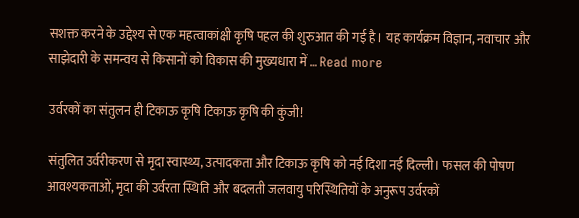सशक्त करने के उद्देश्य से एक महत्वाकांक्षी कृषि पहल की शुरुआत की गई है। यह कार्यक्रम विज्ञान, नवाचार और साझेदारी के समन्वय से किसानों को विकास की मुख्यधारा में … Read more

उर्वरकों का संतुलन ही टिकाऊ कृषि टिकाऊ कृषि की कुंजी!

संतुलित उर्वरीकरण से मृदा स्वास्थ्य, उत्पादकता और टिकाऊ कृषि को नई दिशा नई दिल्ली। फसल की पोषण आवश्यकताओं, मृदा की उर्वरता स्थिति और बदलती जलवायु परिस्थितियों के अनुरूप उर्वरकों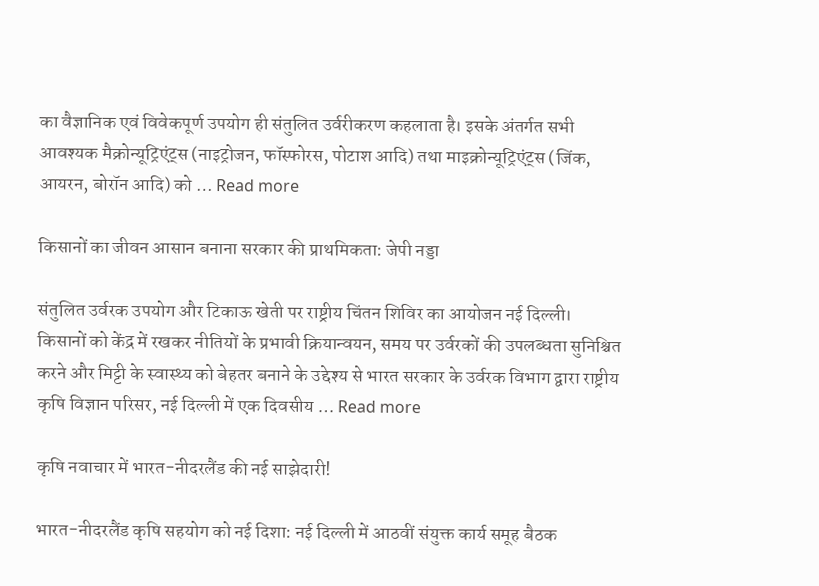का वैज्ञानिक एवं विवेकपूर्ण उपयोग ही संतुलित उर्वरीकरण कहलाता है। इसके अंतर्गत सभी आवश्यक मैक्रोन्यूट्रिएंट्स (नाइट्रोजन, फॉस्फोरस, पोटाश आदि) तथा माइक्रोन्यूट्रिएंट्स (जिंक, आयरन, बोरॉन आदि) को … Read more

किसानों का जीवन आसान बनाना सरकार की प्राथमिकता: जेपी नड्डा

संतुलित उर्वरक उपयोग और टिकाऊ खेती पर राष्ट्रीय चिंतन शिविर का आयोजन नई दिल्ली। किसानों को केंद्र में रखकर नीतियों के प्रभावी क्रियान्वयन, समय पर उर्वरकों की उपलब्धता सुनिश्चित करने और मिट्टी के स्वास्थ्य को बेहतर बनाने के उद्देश्य से भारत सरकार के उर्वरक विभाग द्वारा राष्ट्रीय कृषि विज्ञान परिसर, नई दिल्ली में एक दिवसीय … Read more

कृषि नवाचार में भारत-नीदरलैंड की नई साझेदारी!

भारत-नीदरलैंड कृषि सहयोग को नई दिशा: नई दिल्ली में आठवीं संयुक्त कार्य समूह बैठक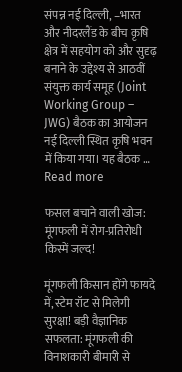संपन्न नई दिल्ली, –भारत और नीदरलैंड के बीच कृषि क्षेत्र में सहयोग को और सुदृढ़ बनाने के उद्देश्य से आठवीं संयुक्त कार्य समूह (Joint Working Group – JWG) बैठक का आयोजन नई दिल्ली स्थित कृषि भवन में किया गया। यह बैठक … Read more

फसल बचाने वाली खोज: मूंगफली में रोग-प्रतिरोधी किस्में जल्द!

मूंगफली किसान होंगे फायदे में, स्टेम रॉट से मिलेगी सुरक्षा! बड़ी वैज्ञानिक सफलता: मूंगफली की विनाशकारी बीमारी से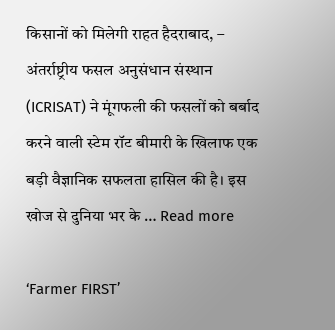किसानों को मिलेगी राहत हैदराबाद, – अंतर्राष्ट्रीय फसल अनुसंधान संस्थान (ICRISAT) ने मूंगफली की फसलों को बर्बाद करने वाली स्टेम रॉट बीमारी के खिलाफ एक बड़ी वैज्ञानिक सफलता हासिल की है। इस खोज से दुनिया भर के … Read more

‘Farmer FIRST’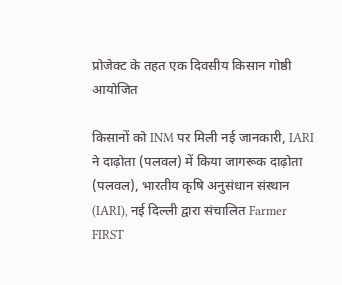प्रोजेक्ट के तहत एक दिवसीय किसान गोष्ठी आयोजित

किसानों को INM पर मिली नई जानकारी, IARI ने दाढ़ोता (पलवल) में किया जागरूक दाढ़ोता (पलवल), भारतीय कृषि अनुसंधान संस्थान (IARI), नई दिल्ली द्वारा संचालित Farmer FIRST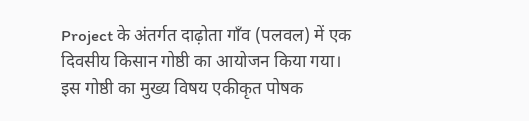Project के अंतर्गत दाढ़ोता गाँव (पलवल) में एक दिवसीय किसान गोष्ठी का आयोजन किया गया। इस गोष्ठी का मुख्य विषय एकीकृत पोषक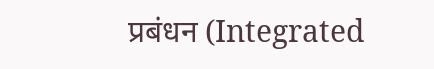प्रबंधन (Integrated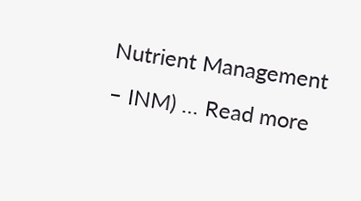Nutrient Management – INM) … Read more